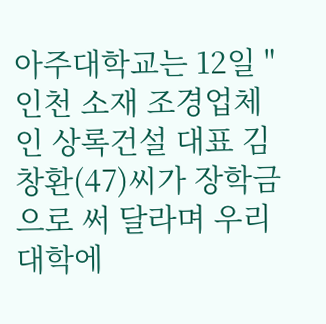아주대학교는 12일 "인천 소재 조경업체인 상록건설 대표 김창환(47)씨가 장학금으로 써 달라며 우리 대학에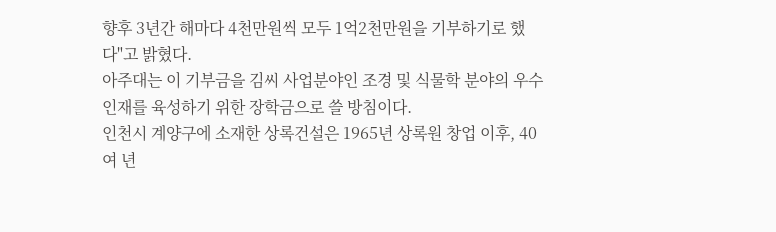향후 3년간 해마다 4천만원씩 모두 1억2천만원을 기부하기로 했다"고 밝혔다.
아주대는 이 기부금을 김씨 사업분야인 조경 및 식물학 분야의 우수인재를 육성하기 위한 장학금으로 쓸 방침이다.
인천시 계양구에 소재한 상록건설은 1965년 상록원 창업 이후, 40여 년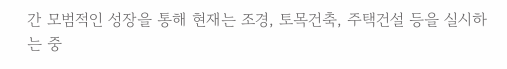간 모범적인 성장을 통해 현재는 조경, 토목건축, 주택건설 등을 실시하는 중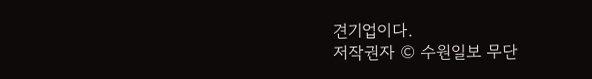견기업이다.
저작권자 © 수원일보 무단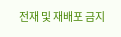전재 및 재배포 금지